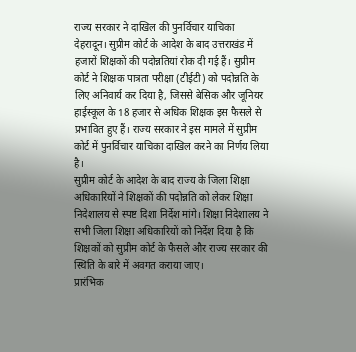राज्य सरकार ने दाखिल की पुनर्विचार याचिका
देहरादून। सुप्रीम कोर्ट के आदेश के बाद उत्तराखंड में हजारों शिक्षकों की पदोन्नतियां रोक दी गई हैं। सुप्रीम कोर्ट ने शिक्षक पात्रता परीक्षा (टीईटी) को पदोन्नति के लिए अनिवार्य कर दिया है, जिससे बेसिक और जूनियर हाईस्कूल के 18 हजार से अधिक शिक्षक इस फैसले से प्रभावित हुए हैं। राज्य सरकार ने इस मामले में सुप्रीम कोर्ट में पुनर्विचार याचिका दाखिल करने का निर्णय लिया है।
सुप्रीम कोर्ट के आदेश के बाद राज्य के जिला शिक्षा अधिकारियों ने शिक्षकों की पदोन्नति को लेकर शिक्षा निदेशालय से स्पष्ट दिशा निर्देश मांगे। शिक्षा निदेशालय ने सभी जिला शिक्षा अधिकारियों को निर्देश दिया है कि शिक्षकों को सुप्रीम कोर्ट के फैसले और राज्य सरकार की स्थिति के बारे में अवगत कराया जाए।
प्रारंभिक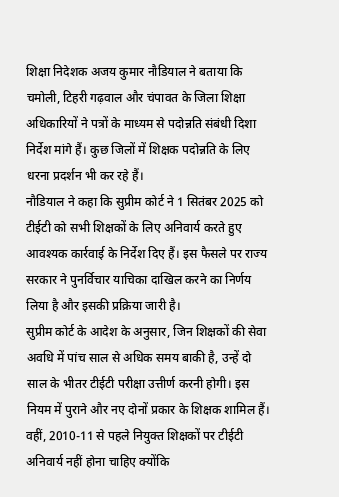शिक्षा निदेशक अजय कुमार नौडियाल ने बताया कि चमोली, टिहरी गढ़वाल और चंपावत के जिला शिक्षा अधिकारियों ने पत्रों के माध्यम से पदोन्नति संबंधी दिशा निर्देश मांगे हैं। कुछ जिलों में शिक्षक पदोन्नति के लिए धरना प्रदर्शन भी कर रहे हैं।
नौडियाल ने कहा कि सुप्रीम कोर्ट ने 1 सितंबर 2025 को टीईटी को सभी शिक्षकों के लिए अनिवार्य करते हुए आवश्यक कार्रवाई के निर्देश दिए हैं। इस फैसले पर राज्य सरकार ने पुनर्विचार याचिका दाखिल करने का निर्णय लिया है और इसकी प्रक्रिया जारी है।
सुप्रीम कोर्ट के आदेश के अनुसार, जिन शिक्षकों की सेवा अवधि में पांच साल से अधिक समय बाकी है, उन्हें दो साल के भीतर टीईटी परीक्षा उत्तीर्ण करनी होगी। इस नियम में पुराने और नए दोनों प्रकार के शिक्षक शामिल हैं। वहीं, 2010-11 से पहले नियुक्त शिक्षकों पर टीईटी अनिवार्य नहीं होना चाहिए क्योंकि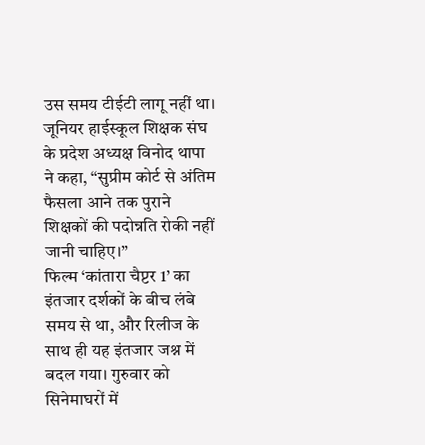उस समय टीईटी लागू नहीं था।
जूनियर हाईस्कूल शिक्षक संघ के प्रदेश अध्यक्ष विनोद थापा ने कहा, “सुप्रीम कोर्ट से अंतिम फैसला आने तक पुराने शिक्षकों की पदोन्नति रोकी नहीं जानी चाहिए।”
फिल्म ‘कांतारा चैप्टर 1’ का इंतजार दर्शकों के बीच लंबे समय से था, और रिलीज के साथ ही यह इंतजार जश्न में बदल गया। गुरुवार को सिनेमाघरों में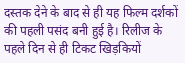दस्तक देने के बाद से ही यह फिल्म दर्शकों की पहली पसंद बनी हुई है। रिलीज के पहले दिन से ही टिकट खिड़कियों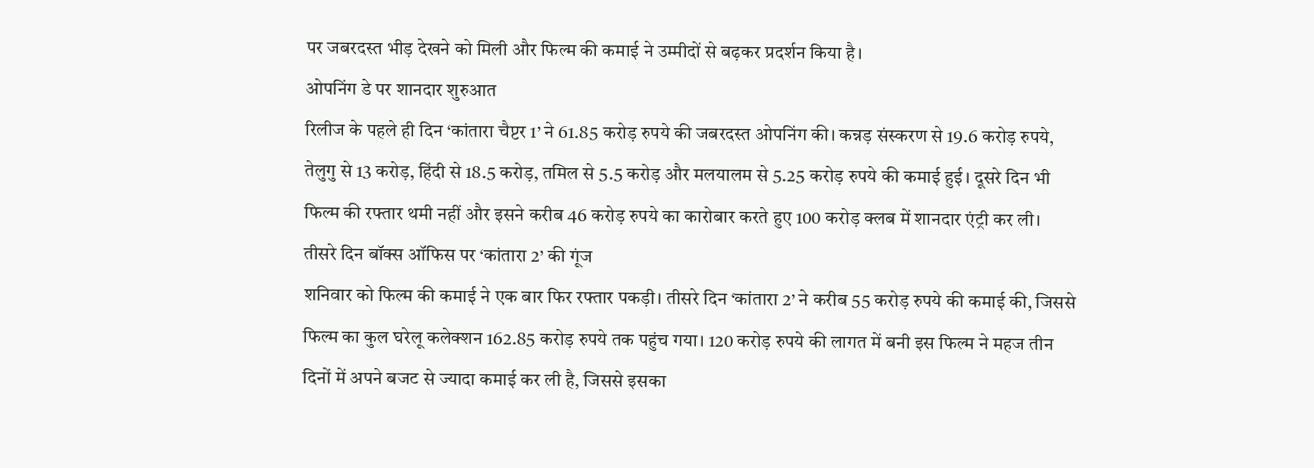पर जबरदस्त भीड़ देखने को मिली और फिल्म की कमाई ने उम्मीदों से बढ़कर प्रदर्शन किया है।
ओपनिंग डे पर शानदार शुरुआत
रिलीज के पहले ही दिन ‘कांतारा चैप्टर 1’ ने 61.85 करोड़ रुपये की जबरदस्त ओपनिंग की। कन्नड़ संस्करण से 19.6 करोड़ रुपये, तेलुगु से 13 करोड़, हिंदी से 18.5 करोड़, तमिल से 5.5 करोड़ और मलयालम से 5.25 करोड़ रुपये की कमाई हुई। दूसरे दिन भी फिल्म की रफ्तार थमी नहीं और इसने करीब 46 करोड़ रुपये का कारोबार करते हुए 100 करोड़ क्लब में शानदार एंट्री कर ली।
तीसरे दिन बॉक्स ऑफिस पर ‘कांतारा 2’ की गूंज
शनिवार को फिल्म की कमाई ने एक बार फिर रफ्तार पकड़ी। तीसरे दिन ‘कांतारा 2’ ने करीब 55 करोड़ रुपये की कमाई की, जिससे फिल्म का कुल घरेलू कलेक्शन 162.85 करोड़ रुपये तक पहुंच गया। 120 करोड़ रुपये की लागत में बनी इस फिल्म ने महज तीन दिनों में अपने बजट से ज्यादा कमाई कर ली है, जिससे इसका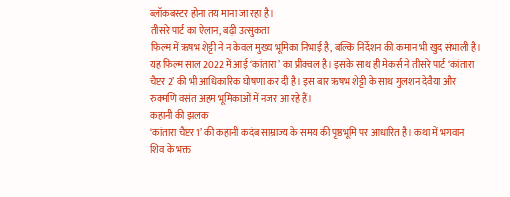ब्लॉकबस्टर होना तय माना जा रहा है।
तीसरे पार्ट का ऐलान, बढ़ी उत्सुकता
फिल्म में ऋषभ शेट्टी ने न केवल मुख्य भूमिका निभाई है, बल्कि निर्देशन की कमान भी खुद संभाली है। यह फिल्म साल 2022 में आई ‘कांतारा’ का प्रीक्वल है। इसके साथ ही मेकर्स ने तीसरे पार्ट ‘कांतारा चैप्टर 2’ की भी आधिकारिक घोषणा कर दी है। इस बार ऋषभ शेट्टी के साथ गुलशन देवैया और रुक्मणि वसंत अहम भूमिकाओं में नजर आ रहे हैं।
कहानी की झलक
‘कांतारा चैप्टर 1’ की कहानी कदंब साम्राज्य के समय की पृष्ठभूमि पर आधारित है। कथा में भगवान शिव के भक्त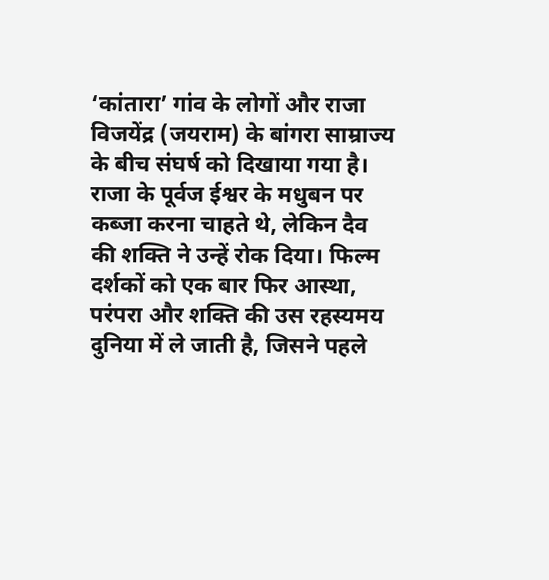‘कांतारा’ गांव के लोगों और राजा विजयेंद्र (जयराम) के बांगरा साम्राज्य के बीच संघर्ष को दिखाया गया है। राजा के पूर्वज ईश्वर के मधुबन पर कब्जा करना चाहते थे, लेकिन दैव की शक्ति ने उन्हें रोक दिया। फिल्म दर्शकों को एक बार फिर आस्था, परंपरा और शक्ति की उस रहस्यमय दुनिया में ले जाती है, जिसने पहले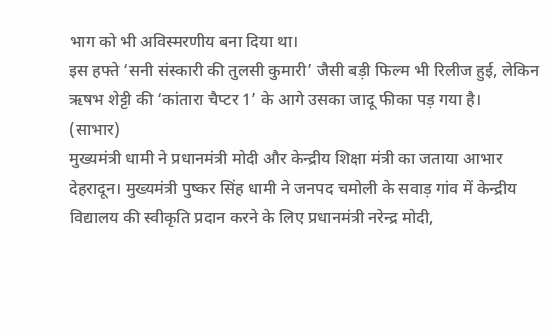भाग को भी अविस्मरणीय बना दिया था।
इस हफ्ते ‘सनी संस्कारी की तुलसी कुमारी’ जैसी बड़ी फिल्म भी रिलीज हुई, लेकिन ऋषभ शेट्टी की ‘कांतारा चैप्टर 1’ के आगे उसका जादू फीका पड़ गया है।
(साभार)
मुख्यमंत्री धामी ने प्रधानमंत्री मोदी और केन्द्रीय शिक्षा मंत्री का जताया आभार
देहरादून। मुख्यमंत्री पुष्कर सिंह धामी ने जनपद चमोली के सवाड़ गांव में केन्द्रीय विद्यालय की स्वीकृति प्रदान करने के लिए प्रधानमंत्री नरेन्द्र मोदी,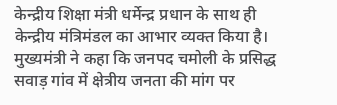केन्द्रीय शिक्षा मंत्री धर्मेन्द्र प्रधान के साथ ही केन्द्रीय मंत्रिमंडल का आभार व्यक्त किया है।
मुख्यमंत्री ने कहा कि जनपद चमोली के प्रसिद्ध सवाड़ गांव में क्षेत्रीय जनता की मांग पर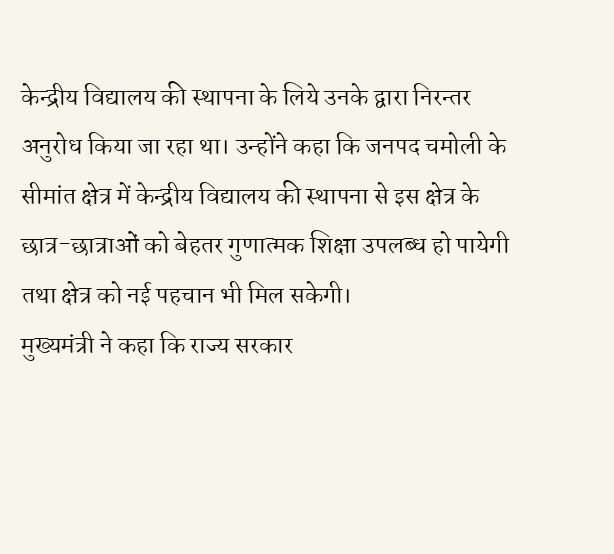केन्द्रीय विद्यालय की स्थापना के लिये उनके द्वारा निरन्तर अनुरोध किया जा रहा था। उन्होंने कहा कि जनपद चमोली के सीमांत क्षेत्र में केन्द्रीय विद्यालय की स्थापना से इस क्षेत्र के छात्र-छात्राओं को बेहतर गुणात्मक शिक्षा उपलब्ध हो पायेगी तथा क्षेत्र को नई पहचान भी मिल सकेगी।
मुख्यमंत्री ने कहा कि राज्य सरकार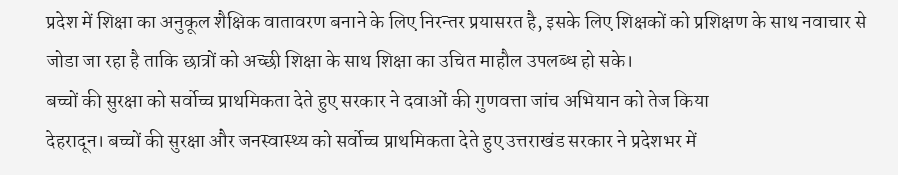प्रदेश में शिक्षा का अनुकूल शैक्षिक वातावरण बनाने के लिए निरन्तर प्रयासरत है, इसके लिए शिक्षकों को प्रशिक्षण के साथ नवाचार से जोडा जा रहा है ताकि छात्रों को अच्छी शिक्षा के साथ शिक्षा का उचित माहौल उपलब्ध हो सके।
बच्चों की सुरक्षा को सर्वोच्च प्राथमिकता देते हुए सरकार ने दवाओं की गुणवत्ता जांच अभियान को तेज किया
देहरादून। बच्चों की सुरक्षा और जनस्वास्थ्य को सर्वोच्च प्राथमिकता देते हुए उत्तराखंड सरकार ने प्रदेशभर में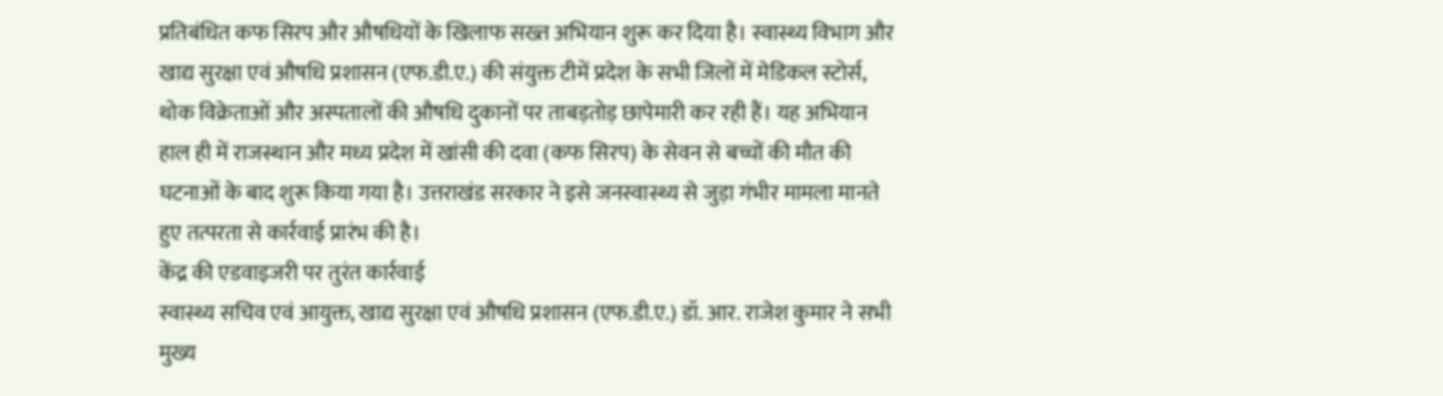प्रतिबंधित कफ सिरप और औषधियों के खिलाफ सख्त अभियान शुरू कर दिया है। स्वास्थ्य विभाग और खाद्य सुरक्षा एवं औषधि प्रशासन (एफ.डी.ए.) की संयुक्त टीमें प्रदेश के सभी जिलों में मेडिकल स्टोर्स, थोक विक्रेताओं और अस्पतालों की औषधि दुकानों पर ताबड़तोड़ छापेमारी कर रही हैं। यह अभियान हाल ही में राजस्थान और मध्य प्रदेश में खांसी की दवा (कफ सिरप) के सेवन से बच्चों की मौत की घटनाओं के बाद शुरू किया गया है। उत्तराखंड सरकार ने इसे जनस्वास्थ्य से जुड़ा गंभीर मामला मानते हुए तत्परता से कार्रवाई प्रारंभ की है।
केंद्र की एडवाइजरी पर तुरंत कार्रवाई
स्वास्थ्य सचिव एवं आयुक्त, खाद्य सुरक्षा एवं औषधि प्रशासन (एफ.डी.ए.) डॉ. आर. राजेश कुमार ने सभी मुख्य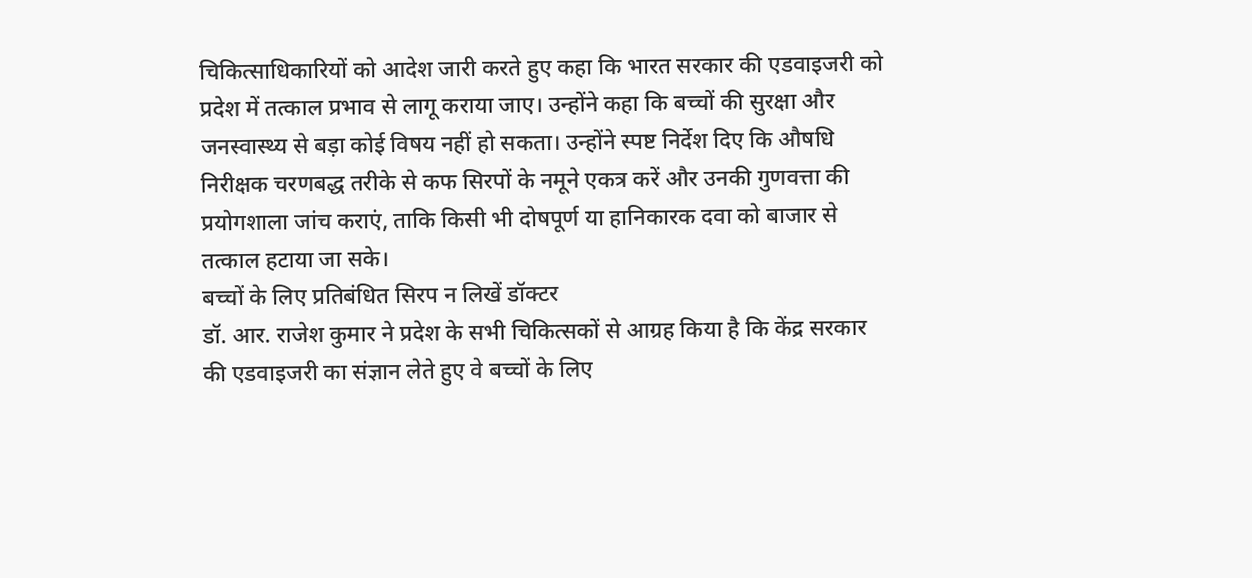चिकित्साधिकारियों को आदेश जारी करते हुए कहा कि भारत सरकार की एडवाइजरी को प्रदेश में तत्काल प्रभाव से लागू कराया जाए। उन्होंने कहा कि बच्चों की सुरक्षा और जनस्वास्थ्य से बड़ा कोई विषय नहीं हो सकता। उन्होंने स्पष्ट निर्देश दिए कि औषधि निरीक्षक चरणबद्ध तरीके से कफ सिरपों के नमूने एकत्र करें और उनकी गुणवत्ता की प्रयोगशाला जांच कराएं, ताकि किसी भी दोषपूर्ण या हानिकारक दवा को बाजार से तत्काल हटाया जा सके।
बच्चों के लिए प्रतिबंधित सिरप न लिखें डॉक्टर
डॉ. आर. राजेश कुमार ने प्रदेश के सभी चिकित्सकों से आग्रह किया है कि केंद्र सरकार की एडवाइजरी का संज्ञान लेते हुए वे बच्चों के लिए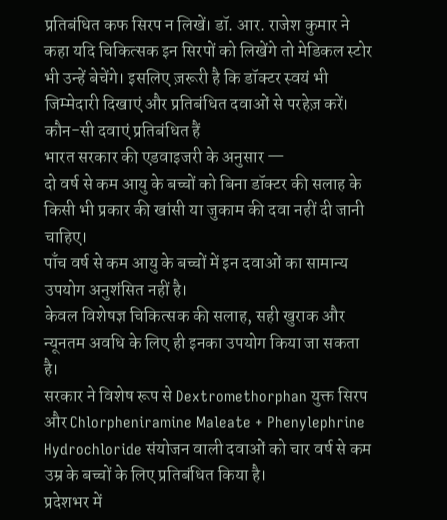प्रतिबंधित कफ सिरप न लिखें। डॉ. आर. राजेश कुमार ने कहा यदि चिकित्सक इन सिरपों को लिखेंगे तो मेडिकल स्टोर भी उन्हें बेचेंगे। इसलिए ज़रूरी है कि डॉक्टर स्वयं भी जिम्मेदारी दिखाएं और प्रतिबंधित दवाओं से परहेज़ करें।
कौन-सी दवाएं प्रतिबंधित हैं
भारत सरकार की एडवाइजरी के अनुसार —
दो वर्ष से कम आयु के बच्चों को बिना डॉक्टर की सलाह के किसी भी प्रकार की खांसी या जुकाम की दवा नहीं दी जानी चाहिए।
पाँच वर्ष से कम आयु के बच्चों में इन दवाओं का सामान्य उपयोग अनुशंसित नहीं है।
केवल विशेषज्ञ चिकित्सक की सलाह, सही खुराक और न्यूनतम अवधि के लिए ही इनका उपयोग किया जा सकता है।
सरकार ने विशेष रूप से Dextromethorphan युक्त सिरप और Chlorpheniramine Maleate + Phenylephrine Hydrochloride संयोजन वाली दवाओं को चार वर्ष से कम उम्र के बच्चों के लिए प्रतिबंधित किया है।
प्रदेशभर में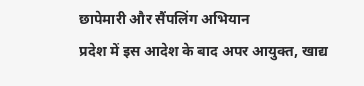छापेमारी और सैंपलिंग अभियान
प्रदेश में इस आदेश के बाद अपर आयुक्त, खाद्य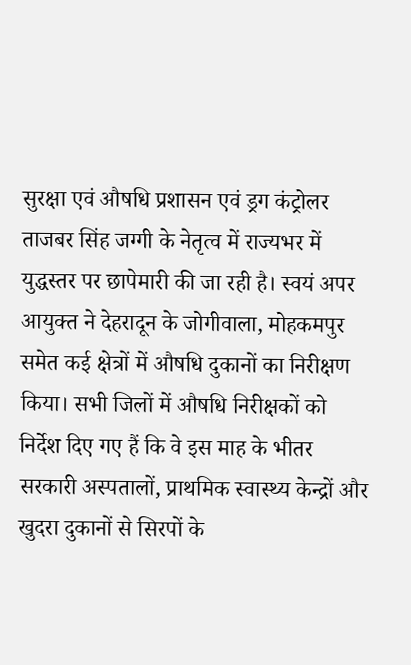सुरक्षा एवं औषधि प्रशासन एवं ड्रग कंट्रोलर ताजबर सिंह जग्गी के नेतृत्व में राज्यभर में युद्धस्तर पर छापेमारी की जा रही है। स्वयं अपर आयुक्त ने देहरादून के जोगीवाला, मोहकमपुर समेत कई क्षेत्रों में औषधि दुकानों का निरीक्षण किया। सभी जिलों में औषधि निरीक्षकों को निर्देश दिए गए हैं कि वे इस माह के भीतर सरकारी अस्पतालों, प्राथमिक स्वास्थ्य केन्द्रों और खुदरा दुकानों से सिरपों के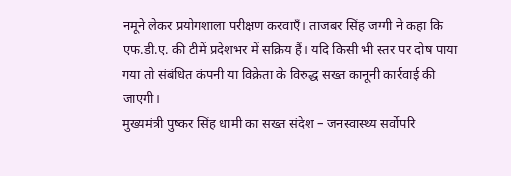नमूने लेकर प्रयोगशाला परीक्षण करवाएँ। ताजबर सिंह जग्गी ने कहा कि एफ.डी.ए. की टीमें प्रदेशभर में सक्रिय हैं। यदि किसी भी स्तर पर दोष पाया गया तो संबंधित कंपनी या विक्रेता के विरुद्ध सख्त कानूनी कार्रवाई की जाएगी।
मुख्यमंत्री पुष्कर सिंह धामी का सख्त संदेश – जनस्वास्थ्य सर्वोपरि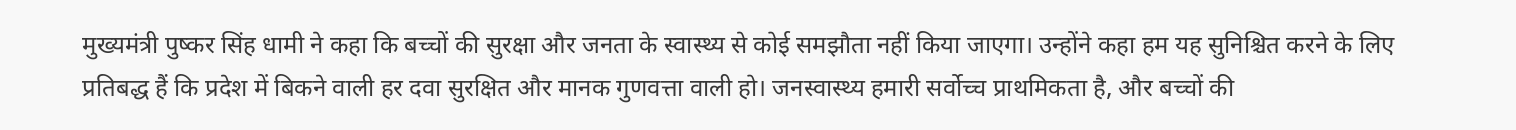मुख्यमंत्री पुष्कर सिंह धामी ने कहा कि बच्चों की सुरक्षा और जनता के स्वास्थ्य से कोई समझौता नहीं किया जाएगा। उन्होंने कहा हम यह सुनिश्चित करने के लिए प्रतिबद्ध हैं कि प्रदेश में बिकने वाली हर दवा सुरक्षित और मानक गुणवत्ता वाली हो। जनस्वास्थ्य हमारी सर्वोच्च प्राथमिकता है, और बच्चों की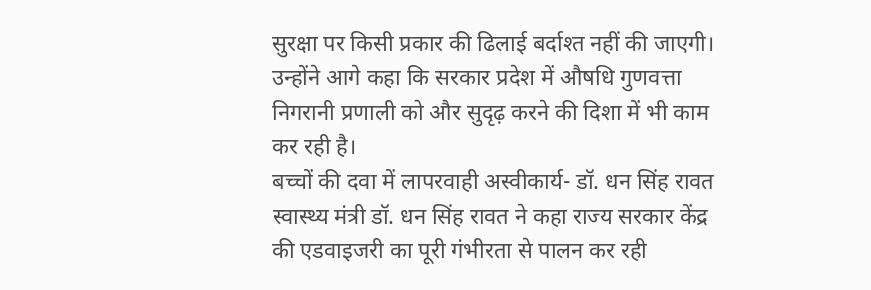सुरक्षा पर किसी प्रकार की ढिलाई बर्दाश्त नहीं की जाएगी। उन्होंने आगे कहा कि सरकार प्रदेश में औषधि गुणवत्ता निगरानी प्रणाली को और सुदृढ़ करने की दिशा में भी काम कर रही है।
बच्चों की दवा में लापरवाही अस्वीकार्य- डॉ. धन सिंह रावत
स्वास्थ्य मंत्री डॉ. धन सिंह रावत ने कहा राज्य सरकार केंद्र की एडवाइजरी का पूरी गंभीरता से पालन कर रही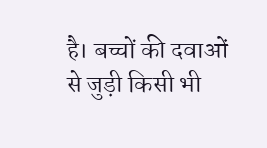है। बच्चों की दवाओं से जुड़ी किसी भी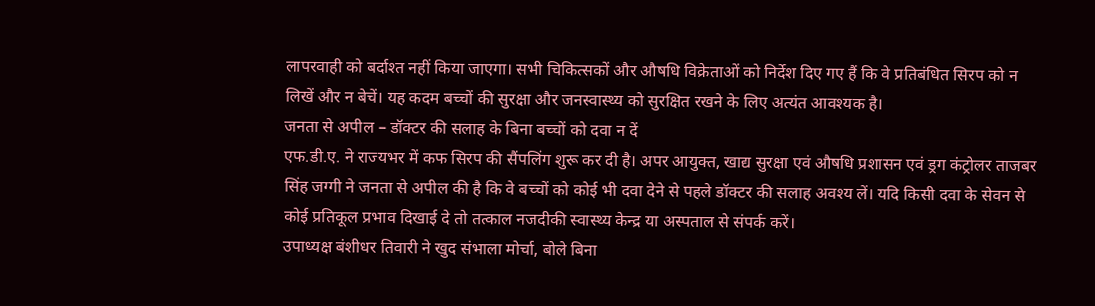लापरवाही को बर्दाश्त नहीं किया जाएगा। सभी चिकित्सकों और औषधि विक्रेताओं को निर्देश दिए गए हैं कि वे प्रतिबंधित सिरप को न लिखें और न बेचें। यह कदम बच्चों की सुरक्षा और जनस्वास्थ्य को सुरक्षित रखने के लिए अत्यंत आवश्यक है।
जनता से अपील – डॉक्टर की सलाह के बिना बच्चों को दवा न दें
एफ.डी.ए. ने राज्यभर में कफ सिरप की सैंपलिंग शुरू कर दी है। अपर आयुक्त, खाद्य सुरक्षा एवं औषधि प्रशासन एवं ड्रग कंट्रोलर ताजबर सिंह जग्गी ने जनता से अपील की है कि वे बच्चों को कोई भी दवा देने से पहले डॉक्टर की सलाह अवश्य लें। यदि किसी दवा के सेवन से कोई प्रतिकूल प्रभाव दिखाई दे तो तत्काल नजदीकी स्वास्थ्य केन्द्र या अस्पताल से संपर्क करें।
उपाध्यक्ष बंशीधर तिवारी ने खुद संभाला मोर्चा, बोले बिना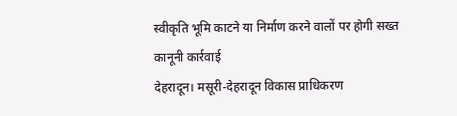स्वीकृति भूमि काटने या निर्माण करने वालों पर होगी सख्त कानूनी कार्रवाई
देहरादून। मसूरी-देहरादून विकास प्राधिकरण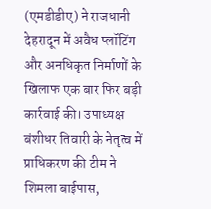(एमडीडीए) ने राजधानी देहरादून में अवैध प्लॉटिंग और अनधिकृत निर्माणों के खिलाफ एक बार फिर बड़ी कार्रवाई की। उपाध्यक्ष बंशीधर तिवारी के नेतृत्व में प्राधिकरण की टीम ने शिमला बाईपास,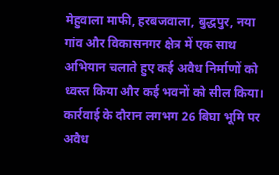मेहुवाला माफी, हरबजवाला, बुद्धपुर, नया गांव और विकासनगर क्षेत्र में एक साथ अभियान चलाते हुए कई अवैध निर्माणों को ध्वस्त किया और कई भवनों को सील किया। कार्रवाई के दौरान लगभग 26 बिघा भूमि पर अवैध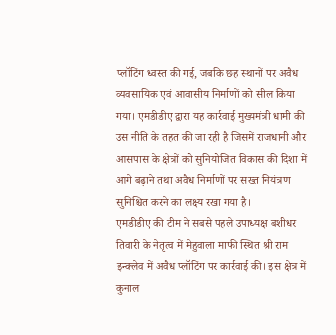प्लॉटिंग ध्वस्त की गई, जबकि छह स्थानों पर अवैध व्यवसायिक एवं आवासीय निर्माणों को सील किया गया। एमडीडीए द्वारा यह कार्रवाई मुख्यमंत्री धामी की उस नीति के तहत की जा रही है जिसमें राजधानी और आसपास के क्षेत्रों को सुनियोजित विकास की दिशा में आगे बढ़ाने तथा अवैध निर्माणों पर सख्त नियंत्रण सुनिश्चित करने का लक्ष्य रखा गया है।
एमडीडीए की टीम ने सबसे पहले उपाध्यक्ष बशीधर तिवारी के नेतृत्व में मेहुवाला माफी स्थित श्री राम इन्क्लेव में अवैध प्लॉटिंग पर कार्रवाई की। इस क्षेत्र में कुनाल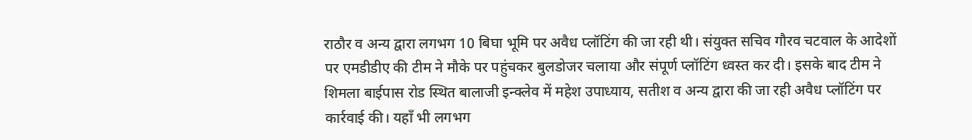राठौर व अन्य द्वारा लगभग 10 बिघा भूमि पर अवैध प्लॉटिंग की जा रही थी। संयुक्त सचिव गौरव चटवाल के आदेशों पर एमडीडीए की टीम ने मौके पर पहुंचकर बुलडोजर चलाया और संपूर्ण प्लॉटिंग ध्वस्त कर दी। इसके बाद टीम ने शिमला बाईपास रोड स्थित बालाजी इन्क्लेव में महेश उपाध्याय, सतीश व अन्य द्वारा की जा रही अवैध प्लॉटिंग पर कार्रवाई की। यहाँ भी लगभग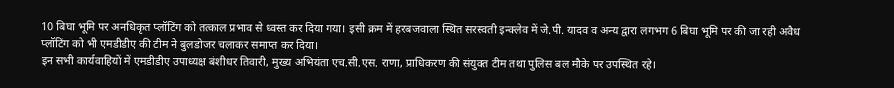10 बिघा भूमि पर अनधिकृत प्लॉटिंग को तत्काल प्रभाव से ध्वस्त कर दिया गया। इसी क्रम में हरबजवाला स्थित सरस्वती इन्क्लेव में जे.पी. यादव व अन्य द्वारा लगभग 6 बिघा भूमि पर की जा रही अवैध प्लॉटिंग को भी एमडीडीए की टीम ने बुलडोजर चलाकर समाप्त कर दिया।
इन सभी कार्यवाहियों में एमडीडीए उपाध्यक्ष बंशीधर तिवारी, मुख्य अभियंता एच.सी.एस. राणा, प्राधिकरण की संयुक्त टीम तथा पुलिस बल मौके पर उपस्थित रहे।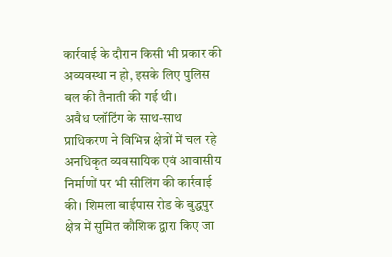कार्रवाई के दौरान किसी भी प्रकार की अव्यवस्था न हो, इसके लिए पुलिस बल की तैनाती की गई थी।
अवैध प्लॉटिंग के साथ-साथ प्राधिकरण ने विभिन्न क्षेत्रों में चल रहे अनधिकृत व्यवसायिक एवं आवासीय निर्माणों पर भी सीलिंग की कार्रवाई की। शिमला बाईपास रोड के बुद्धपुर क्षेत्र में सुमित कौशिक द्वारा किए जा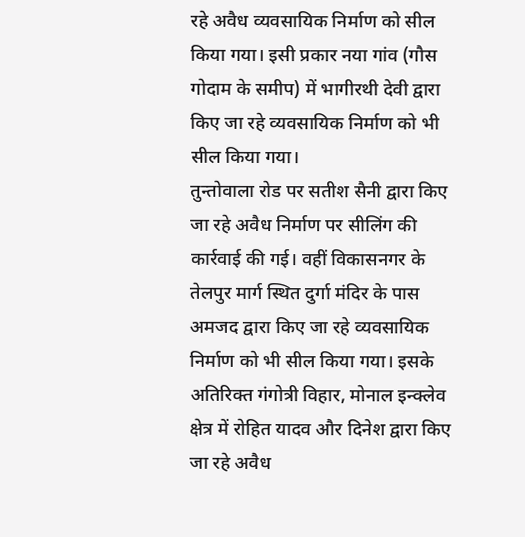रहे अवैध व्यवसायिक निर्माण को सील किया गया। इसी प्रकार नया गांव (गौस गोदाम के समीप) में भागीरथी देवी द्वारा किए जा रहे व्यवसायिक निर्माण को भी सील किया गया।
तुन्तोवाला रोड पर सतीश सैनी द्वारा किए जा रहे अवैध निर्माण पर सीलिंग की कार्रवाई की गई। वहीं विकासनगर के तेलपुर मार्ग स्थित दुर्गा मंदिर के पास अमजद द्वारा किए जा रहे व्यवसायिक निर्माण को भी सील किया गया। इसके अतिरिक्त गंगोत्री विहार, मोनाल इन्क्लेव क्षेत्र में रोहित यादव और दिनेश द्वारा किए जा रहे अवैध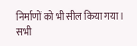निर्माणों को भी सील किया गया। सभी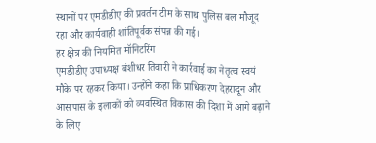स्थानों पर एमडीडीए की प्रवर्तन टीम के साथ पुलिस बल मौजूद रहा और कार्यवाही शांतिपूर्वक संपन्न की गई।
हर क्षेत्र की नियमित मॉनिटरिंग
एमडीडीए उपाध्यक्ष बंशीधर तिवारी ने कार्रवाई का नेतृत्व स्वयं मौके पर रहकर किया। उन्होंने कहा कि प्राधिकरण देहरादून और आसपास के इलाकों को व्यवस्थित विकास की दिशा में आगे बढ़ाने के लिए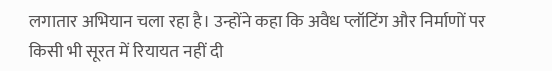लगातार अभियान चला रहा है। उन्होंने कहा कि अवैध प्लॉटिंग और निर्माणों पर किसी भी सूरत में रियायत नहीं दी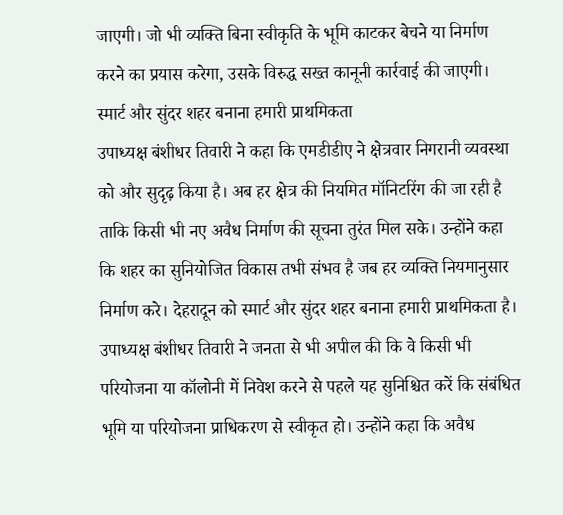जाएगी। जो भी व्यक्ति बिना स्वीकृति के भूमि काटकर बेचने या निर्माण करने का प्रयास करेगा, उसके विरुद्ध सख्त कानूनी कार्रवाई की जाएगी।
स्मार्ट और सुंदर शहर बनाना हमारी प्राथमिकता
उपाध्यक्ष बंशीधर तिवारी ने कहा कि एमडीडीए ने क्षेत्रवार निगरानी व्यवस्था को और सुदृढ़ किया है। अब हर क्षेत्र की नियमित मॉनिटरिंग की जा रही है ताकि किसी भी नए अवैध निर्माण की सूचना तुरंत मिल सके। उन्होंने कहा कि शहर का सुनियोजित विकास तभी संभव है जब हर व्यक्ति नियमानुसार निर्माण करे। देहरादून को स्मार्ट और सुंदर शहर बनाना हमारी प्राथमिकता है। उपाध्यक्ष बंशीधर तिवारी ने जनता से भी अपील की कि वे किसी भी परियोजना या कॉलोनी में निवेश करने से पहले यह सुनिश्चित करें कि संबंधित भूमि या परियोजना प्राधिकरण से स्वीकृत हो। उन्होंने कहा कि अवैध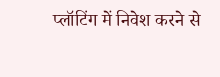प्लॉटिंग में निवेश करने से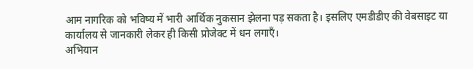आम नागरिक को भविष्य में भारी आर्थिक नुकसान झेलना पड़ सकता है। इसलिए एमडीडीए की वेबसाइट या कार्यालय से जानकारी लेकर ही किसी प्रोजेक्ट में धन लगाएँ।
अभियान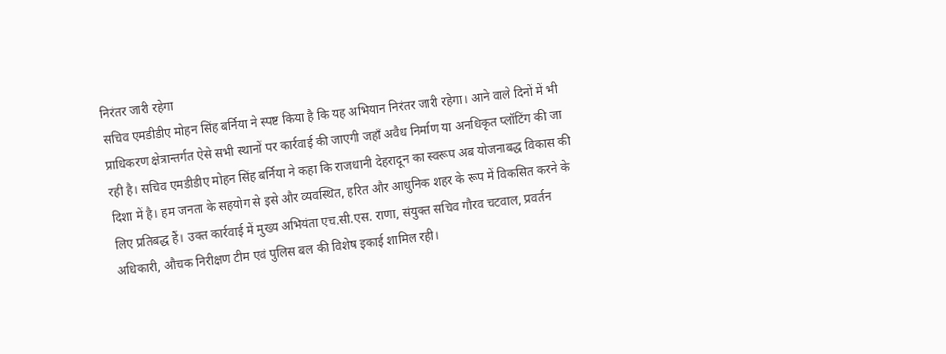निरंतर जारी रहेगा
सचिव एमडीडीए मोहन सिंह बर्निया ने स्पष्ट किया है कि यह अभियान निरंतर जारी रहेगा। आने वाले दिनों में भी प्राधिकरण क्षेत्रान्तर्गत ऐसे सभी स्थानों पर कार्रवाई की जाएगी जहाँ अवैध निर्माण या अनधिकृत प्लॉटिंग की जा रही है। सचिव एमडीडीए मोहन सिंह बर्निया ने कहा कि राजधानी देहरादून का स्वरूप अब योजनाबद्ध विकास की दिशा में है। हम जनता के सहयोग से इसे और व्यवस्थित, हरित और आधुनिक शहर के रूप में विकसित करने के लिए प्रतिबद्ध हैं। उक्त कार्रवाई में मुख्य अभियंता एच.सी.एस. राणा, संयुक्त सचिव गौरव चटवाल, प्रवर्तन अधिकारी, औचक निरीक्षण टीम एवं पुलिस बल की विशेष इकाई शामिल रही।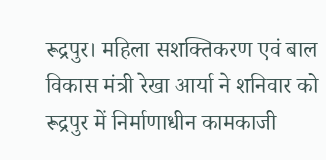रूद्रपुर। महिला सशक्तिकरण एवं बाल विकास मंत्री रेखा आर्या ने शनिवार को रूद्रपुर में निर्माणाधीन कामकाजी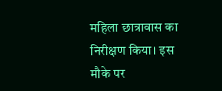महिला छात्रावास का निरीक्षण किया। इस मौके पर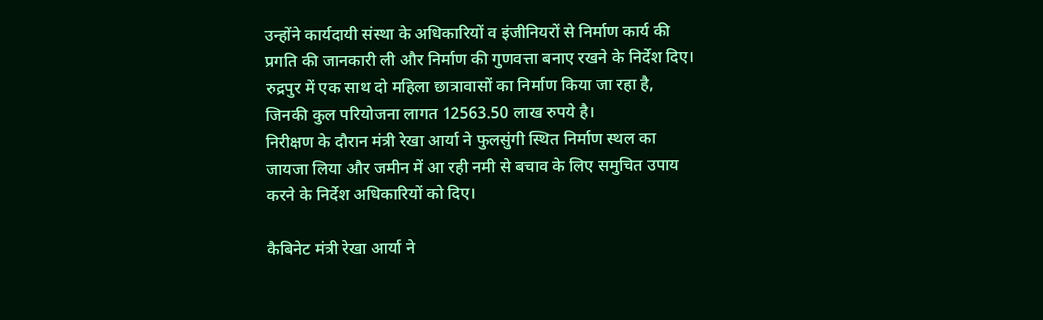उन्होंने कार्यदायी संस्था के अधिकारियों व इंजीनियरों से निर्माण कार्य की प्रगति की जानकारी ली और निर्माण की गुणवत्ता बनाए रखने के निर्देश दिए।
रुद्रपुर में एक साथ दो महिला छात्रावासों का निर्माण किया जा रहा है, जिनकी कुल परियोजना लागत 12563.50 लाख रुपये है।
निरीक्षण के दौरान मंत्री रेखा आर्या ने फुलसुंगी स्थित निर्माण स्थल का जायजा लिया और जमीन में आ रही नमी से बचाव के लिए समुचित उपाय करने के निर्देश अधिकारियों को दिए।

कैबिनेट मंत्री रेखा आर्या ने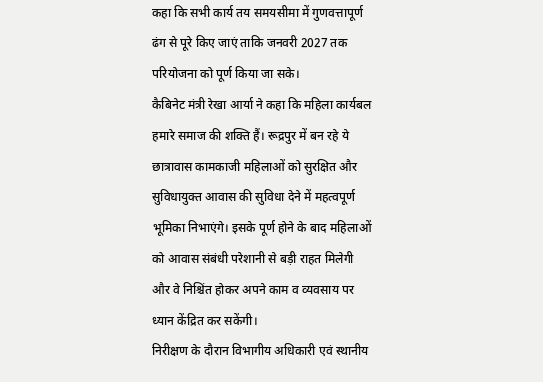कहा कि सभी कार्य तय समयसीमा में गुणवत्तापूर्ण ढंग से पूरे किए जाएं ताकि जनवरी 2027 तक परियोजना को पूर्ण किया जा सके।
कैबिनेट मंत्री रेखा आर्या ने कहा कि महिला कार्यबल हमारे समाज की शक्ति हैं। रूद्रपुर में बन रहे ये छात्रावास कामकाजी महिलाओं को सुरक्षित और सुविधायुक्त आवास की सुविधा देने में महत्वपूर्ण भूमिका निभाएंगे। इसके पूर्ण होने के बाद महिलाओं को आवास संबंधी परेशानी से बड़ी राहत मिलेगी और वे निश्चिंत होकर अपने काम व व्यवसाय पर ध्यान केंद्रित कर सकेंगी।
निरीक्षण के दौरान विभागीय अधिकारी एवं स्थानीय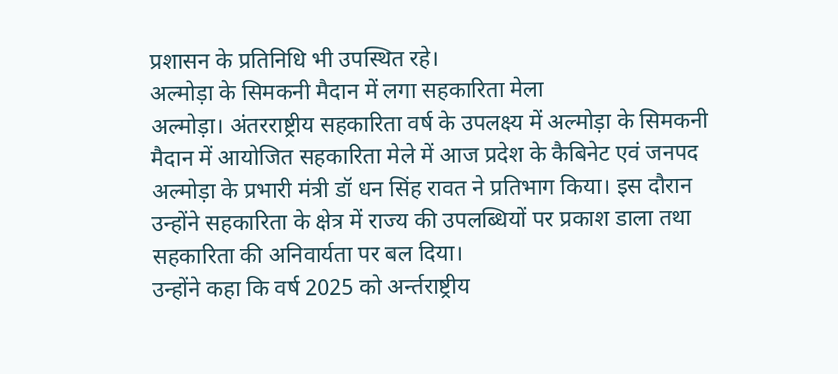प्रशासन के प्रतिनिधि भी उपस्थित रहे।
अल्मोड़ा के सिमकनी मैदान में लगा सहकारिता मेला
अल्मोड़ा। अंतरराष्ट्रीय सहकारिता वर्ष के उपलक्ष्य में अल्मोड़ा के सिमकनी मैदान में आयोजित सहकारिता मेले में आज प्रदेश के कैबिनेट एवं जनपद अल्मोड़ा के प्रभारी मंत्री डॉ धन सिंह रावत ने प्रतिभाग किया। इस दौरान उन्होंने सहकारिता के क्षेत्र में राज्य की उपलब्धियों पर प्रकाश डाला तथा सहकारिता की अनिवार्यता पर बल दिया।
उन्होंने कहा कि वर्ष 2025 को अर्न्तराष्ट्रीय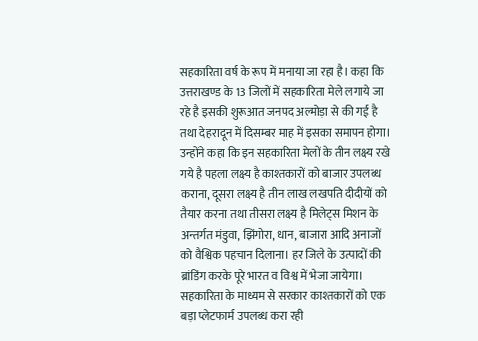सहकारिता वर्ष के रूप में मनाया जा रहा है। कहा कि उत्तराखण्ड के 13 जिलों में सहकारिता मेले लगाये जा रहे है इसकी शुरूआत जनपद अल्मोड़ा से की गई है तथा देहरादून में दिसम्बर माह में इसका समापन होगा।
उन्होंने कहा कि इन सहकारिता मेलों के तीन लक्ष्य रखे गये है पहला लक्ष्य है काश्तकारों को बाजार उपलब्ध कराना, दूसरा लक्ष्य है तीन लाख लखपति दीदीयों को तैयार करना तथा तीसरा लक्ष्य है मिलेट्स मिशन के अन्तर्गत मंडुवा, झिंगोरा, धान, बाजारा आदि अनाजों को वैश्विक पहचान दिलाना। हर जिले के उत्पादों की ब्रांडिंग करके पूरे भारत व विश्व में भेजा जायेगा। सहकारिता के माध्यम से सरकार काश्तकारों को एक बड़ा प्लेटफार्म उपलब्ध करा रही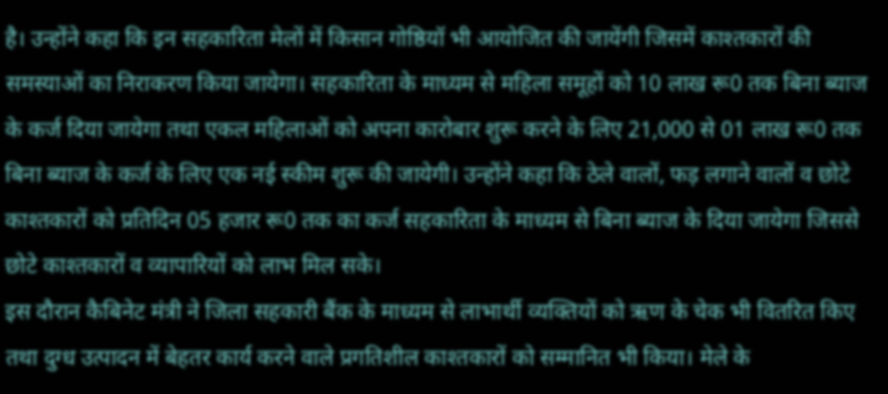है। उन्होंने कहा कि इन सहकारिता मेलों में किसान गोष्ठियॉ भी आयोजित की जायेंगी जिसमें काश्तकारों की समस्याओं का निराकरण किया जायेगा। सहकारिता के माध्यम से महिला समूहों को 10 लाख रू0 तक बिना ब्याज के कर्ज दिया जायेगा तथा एकल महिलाओं को अपना कारोबार शुरू करने के लिए 21,000 से 01 लाख रू0 तक बिना ब्याज के कर्ज के लिए एक नई स्कीम शुरू की जायेगी। उन्होंने कहा कि ठेले वालों, फड़ लगाने वालों व छोटे काश्तकारों को प्रतिदिन 05 हजार रू0 तक का कर्ज सहकारिता के माध्यम से बिना ब्याज के दिया जायेगा जिससे छोटे काश्तकारों व व्यापारियों को लाभ मिल सके।
इस दौरान कैबिनेट मंत्री ने जिला सहकारी बैंक के माध्यम से लाभार्थी व्यक्तियों को ऋण के चेक भी वितरित किए तथा दुग्ध उत्पादन में बेहतर कार्य करने वाले प्रगतिशील काश्तकारों को सम्मानित भी किया। मेले के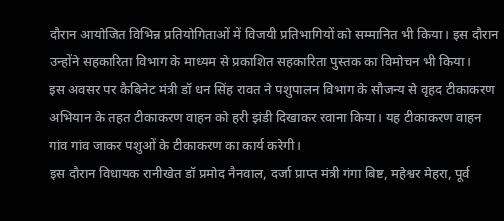दौरान आयोजित विभिन्न प्रतियोगिताओं में विजयी प्रतिभागियों को सम्मानित भी किया। इस दौरान उन्होंने सहकारिता विभाग के माध्यम से प्रकाशित सहकारिता पुस्तक का विमोचन भी किया।
इस अवसर पर कैबिनेट मंत्री डॉ धन सिंह रावत ने पशुपालन विभाग के सौजन्य से वृहद टीकाकरण अभियान के तहत टीकाकरण वाहन को हरी झंडी दिखाकर रवाना किया। यह टीकाकरण वाहन गांव गांव जाकर पशुओं के टीकाकरण का कार्य करेगी।
इस दौरान विधायक रानीखेत डॉ प्रमोद नैनवाल, दर्जा प्राप्त मंत्री गंगा बिष्ट, महेश्वर मेहरा, पूर्व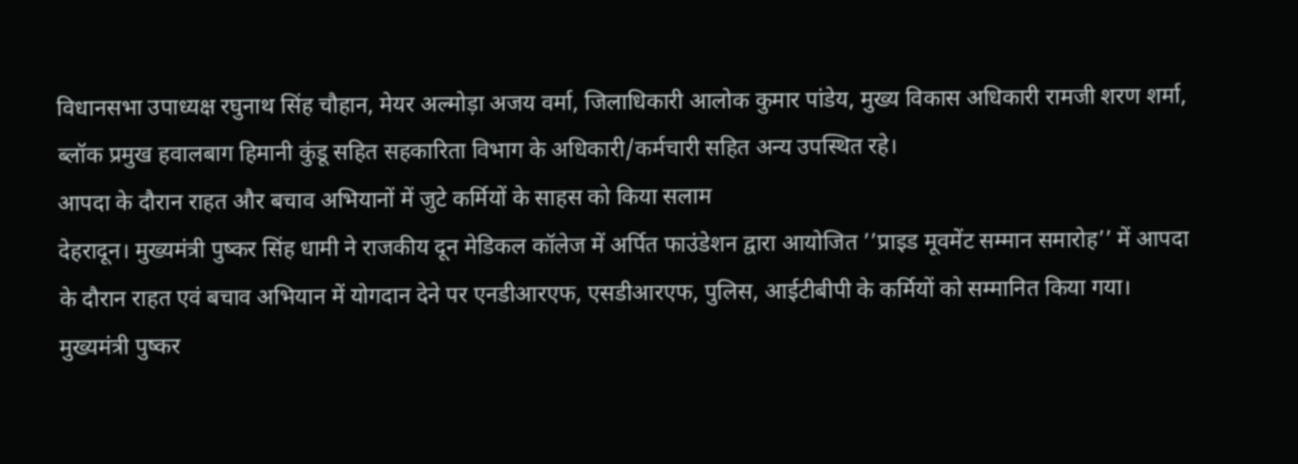विधानसभा उपाध्यक्ष रघुनाथ सिंह चौहान, मेयर अल्मोड़ा अजय वर्मा, जिलाधिकारी आलोक कुमार पांडेय, मुख्य विकास अधिकारी रामजी शरण शर्मा, ब्लॉक प्रमुख हवालबाग हिमानी कुंडू सहित सहकारिता विभाग के अधिकारी/कर्मचारी सहित अन्य उपस्थित रहे।
आपदा के दौरान राहत और बचाव अभियानों में जुटे कर्मियों के साहस को किया सलाम
देहरादून। मुख्यमंत्री पुष्कर सिंह धामी ने राजकीय दून मेडिकल कॉलेज में अर्पित फाउंडेशन द्वारा आयोजित ’’प्राइड मूवमेंट सम्मान समारोह’’ में आपदा के दौरान राहत एवं बचाव अभियान में योगदान देने पर एनडीआरएफ, एसडीआरएफ, पुलिस, आईटीबीपी के कर्मियों को सम्मानित किया गया।
मुख्यमंत्री पुष्कर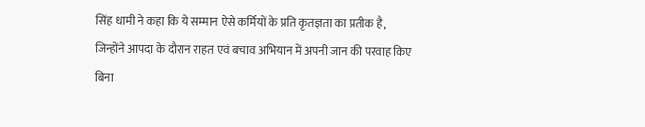सिंह धामी ने कहा कि ये सम्मान ऐसे कर्मियों के प्रति कृतज्ञता का प्रतीक है, जिन्होंने आपदा के दौरान राहत एवं बचाव अभियान में अपनी जान की परवाह किए बिना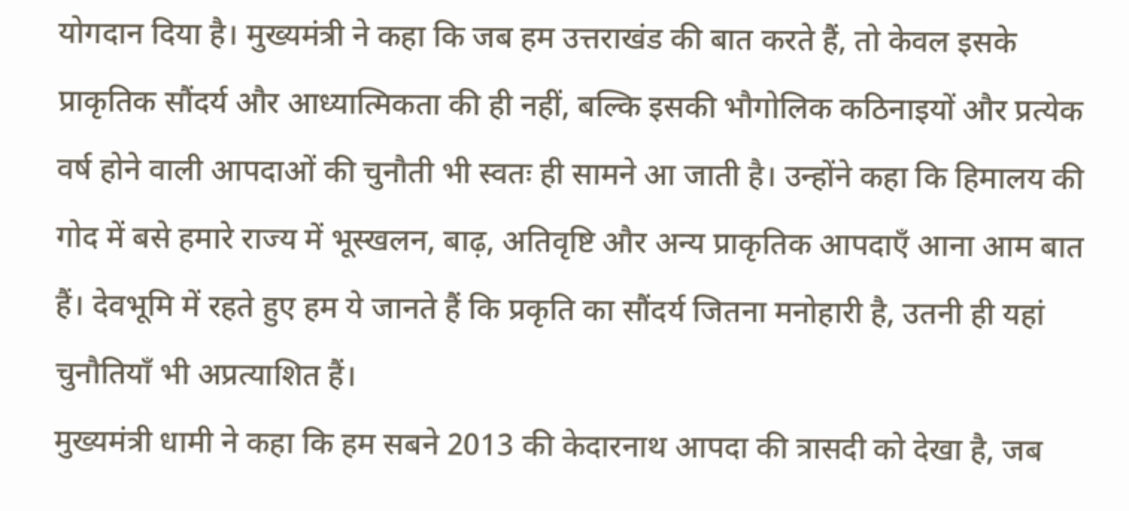योगदान दिया है। मुख्यमंत्री ने कहा कि जब हम उत्तराखंड की बात करते हैं, तो केवल इसके प्राकृतिक सौंदर्य और आध्यात्मिकता की ही नहीं, बल्कि इसकी भौगोलिक कठिनाइयों और प्रत्येक वर्ष होने वाली आपदाओं की चुनौती भी स्वतः ही सामने आ जाती है। उन्होंने कहा कि हिमालय की गोद में बसे हमारे राज्य में भूस्खलन, बाढ़, अतिवृष्टि और अन्य प्राकृतिक आपदाएँ आना आम बात हैं। देवभूमि में रहते हुए हम ये जानते हैं कि प्रकृति का सौंदर्य जितना मनोहारी है, उतनी ही यहां चुनौतियाँ भी अप्रत्याशित हैं।
मुख्यमंत्री धामी ने कहा कि हम सबने 2013 की केदारनाथ आपदा की त्रासदी को देखा है, जब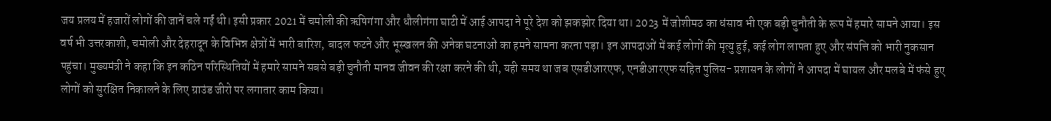जय प्रलय में हजारों लोगों की जानें चले गईं थी। इसी प्रकार 2021 में चमोली की ऋषिगंगा और धौलीगंगा घाटी में आई आपदा ने पूरे देश को झकझोर दिया था। 2023 में जोशीमठ का धंसाव भी एक बड़ी चुनौती के रूप में हमारे सामने आया। इस वर्ष भी उत्तरकाशी, चमोली और देहरादून के विभिन्न क्षेत्रों में भारी बारिश, बादल फटने और भूस्खलन की अनेक घटनाओं का हमने सामना करना पड़ा। इन आपदाओं में कई लोगों की मृत्यु हुई, कई लोग लापता हुए और संपत्ति को भारी नुकसान पहुंचा। मुख्यमंत्री ने कहा कि इन कठिन परिस्थितियों में हमारे सामने सबसे बड़ी चुनौती मानव जीवन की रक्षा करने की थी, यही समय था जब एसडीआरएफ, एनडीआरएफ सहित पुलिस- प्रशासन के लोगों ने आपदा में घायल और मलबे में फंसे हुए लोगों को सुरक्षित निकालने के लिए ग्राउंड जीरो पर लगातार काम किया।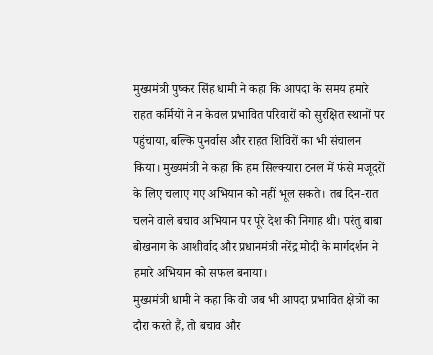मुख्यमंत्री पुष्कर सिंह धामी ने कहा कि आपदा के समय हमारे राहत कर्मियों ने न केवल प्रभावित परिवारों को सुरक्षित स्थानों पर पहुंचाया, बल्कि पुनर्वास और राहत शिविरों का भी संचालन किया। मुख्यमंत्री ने कहा कि हम सिल्क्यारा टनल में फंसे मजूदरों के लिए चलाए गए अभियान को नहीं भूल सकते। तब दिन-रात चलने वाले बचाव अभियान पर पूरे देश की निगाह थी। परंतु बाबा बोखनाग के आशीर्वाद और प्रधानमंत्री नरेंद्र मोदी के मार्गदर्शन ने हमारे अभियान को सफल बनाया।
मुख्यमंत्री धामी ने कहा कि वो जब भी आपदा प्रभावित क्षेत्रों का दौरा करते हैं, तो बचाव और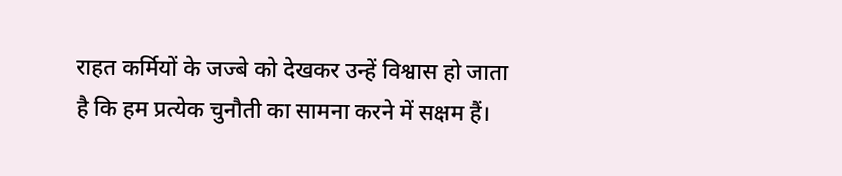राहत कर्मियों के जज्बे को देखकर उन्हें विश्वास हो जाता है कि हम प्रत्येक चुनौती का सामना करने में सक्षम हैं।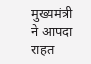मुख्यमंत्री ने आपदा राहत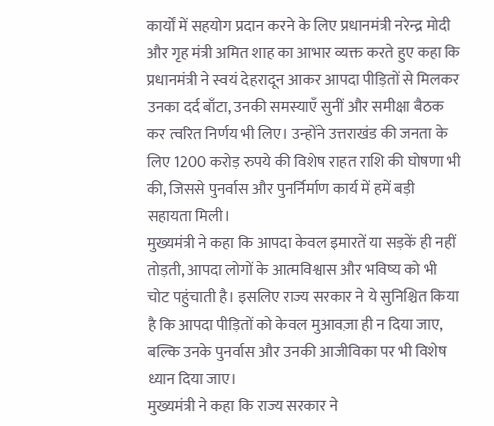कार्यों में सहयोग प्रदान करने के लिए प्रधानमंत्री नरेन्द्र मोदी और गृह मंत्री अमित शाह का आभार व्यक्त करते हुए कहा कि प्रधानमंत्री ने स्वयं देहरादून आकर आपदा पीड़ितों से मिलकर उनका दर्द बाँटा, उनकी समस्याएँ सुनीं और समीक्षा बैठक कर त्वरित निर्णय भी लिए। उन्होंने उत्तराखंड की जनता के लिए 1200 करोड़ रुपये की विशेष राहत राशि की घोषणा भी की, जिससे पुनर्वास और पुनर्निर्माण कार्य में हमें बड़ी सहायता मिली।
मुख्यमंत्री ने कहा कि आपदा केवल इमारतें या सड़कें ही नहीं तोड़ती, आपदा लोगों के आत्मविश्वास और भविष्य को भी चोट पहुंचाती है। इसलिए राज्य सरकार ने ये सुनिश्चित किया है कि आपदा पीड़ितों को केवल मुआवज़ा ही न दिया जाए, बल्कि उनके पुनर्वास और उनकी आजीविका पर भी विशेष ध्यान दिया जाए।
मुख्यमंत्री ने कहा कि राज्य सरकार ने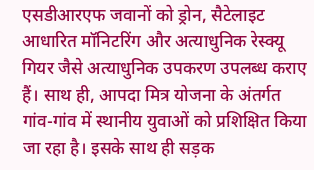एसडीआरएफ जवानों को ड्रोन, सैटेलाइट आधारित मॉनिटरिंग और अत्याधुनिक रेस्क्यू गियर जैसे अत्याधुनिक उपकरण उपलब्ध कराए हैं। साथ ही, आपदा मित्र योजना के अंतर्गत गांव-गांव में स्थानीय युवाओं को प्रशिक्षित किया जा रहा है। इसके साथ ही सड़क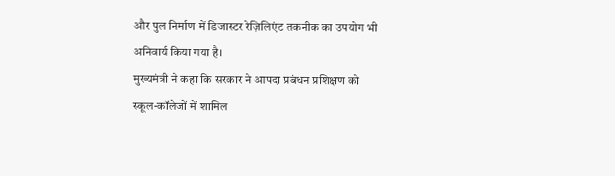और पुल निर्माण में डिजास्टर रेज़िलिएंट तकनीक का उपयोग भी अनिवार्य किया गया है।
मुख्यमंत्री ने कहा कि सरकार ने आपदा प्रबंधन प्रशिक्षण को स्कूल-कॉलेजों में शामिल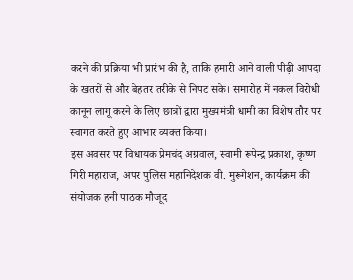करने की प्रक्रिया भी प्रारंभ की है, ताकि हमारी आने वाली पीढ़ी आपदा के खतरों से और बेहतर तरीके से निपट सके। समारोह में नकल विरोधी कानून लागू करने के लिए छात्रों द्वारा मुख्यमंत्री धामी का विशेष तौर पर स्वागत करते हुए आभार व्यक्त किया।
इस अवसर पर विधायक प्रेमचंद अग्रवाल, स्वामी रूपेन्द्र प्रकाश, कृष्ण गिरी महाराज, अपर पुलिस महानिदेशक वी. मुरूगेशन, कार्यक्रम की संयोजक हनी पाठक मौजूद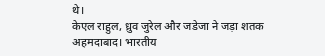थे।
केएल राहुल, ध्रुव जुरेल और जडेजा ने जड़ा शतक
अहमदाबाद। भारतीय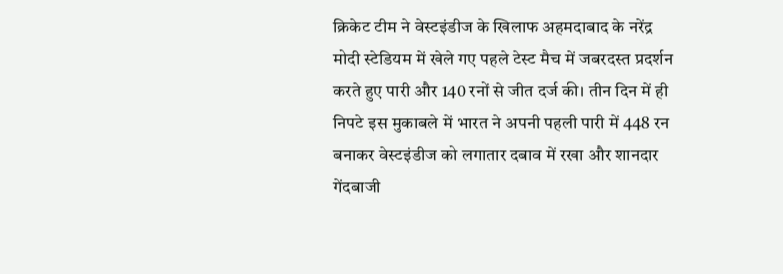क्रिकेट टीम ने वेस्टइंडीज के खिलाफ अहमदाबाद के नरेंद्र मोदी स्टेडियम में खेले गए पहले टेस्ट मैच में जबरदस्त प्रदर्शन करते हुए पारी और 140 रनों से जीत दर्ज की। तीन दिन में ही निपटे इस मुकाबले में भारत ने अपनी पहली पारी में 448 रन बनाकर वेस्टइंडीज को लगातार दबाव में रखा और शानदार गेंदबाजी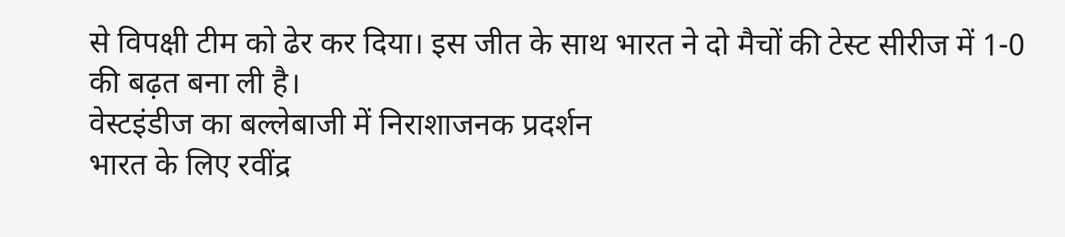से विपक्षी टीम को ढेर कर दिया। इस जीत के साथ भारत ने दो मैचों की टेस्ट सीरीज में 1-0 की बढ़त बना ली है।
वेस्टइंडीज का बल्लेबाजी में निराशाजनक प्रदर्शन
भारत के लिए रवींद्र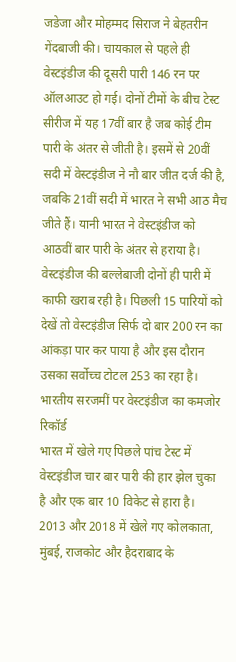जडेजा और मोहम्मद सिराज ने बेहतरीन गेंदबाजी की। चायकाल से पहले ही वेस्टइंडीज की दूसरी पारी 146 रन पर ऑलआउट हो गई। दोनों टीमों के बीच टेस्ट सीरीज में यह 17वीं बार है जब कोई टीम पारी के अंतर से जीती है। इसमें से 20वीं सदी में वेस्टइंडीज ने नौ बार जीत दर्ज की है, जबकि 21वीं सदी में भारत ने सभी आठ मैच जीते हैं। यानी भारत ने वेस्टइंडीज को आठवीं बार पारी के अंतर से हराया है। वेस्टइंडीज की बल्लेबाजी दोनों ही पारी में काफी खराब रही है। पिछली 15 पारियों को देखें तो वेस्टइंडीज सिर्फ दो बार 200 रन का आंकड़ा पार कर पाया है और इस दौरान उसका सर्वोच्च टोटल 253 का रहा है।
भारतीय सरजमीं पर वेस्टइंडीज का कमजोर रिकॉर्ड
भारत में खेले गए पिछले पांच टेस्ट में वेस्टइंडीज चार बार पारी की हार झेल चुका है और एक बार 10 विकेट से हारा है। 2013 और 2018 में खेले गए कोलकाता, मुंबई, राजकोट और हैदराबाद के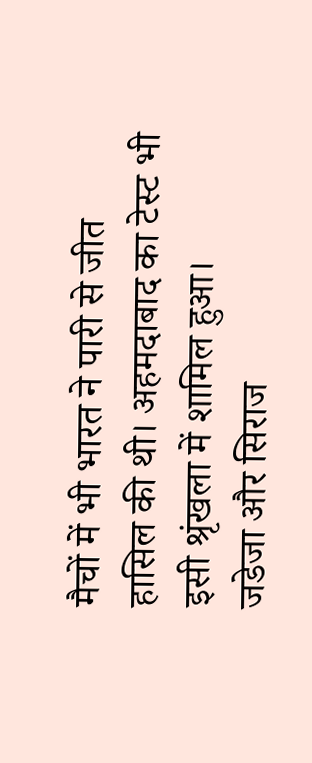मैचों में भी भारत ने पारी से जीत हासिल की थी। अहमदाबाद का टेस्ट भी इसी श्रृंखला में शामिल हुआ।
जडेजा और सिराज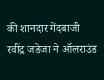की शानदार गेंदबाजी
रवींद्र जडेजा ने ऑलराउंड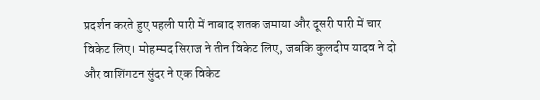प्रदर्शन करते हुए पहली पारी में नाबाद शतक जमाया और दूसरी पारी में चार विकेट लिए। मोहम्मद सिराज ने तीन विकेट लिए, जबकि कुलदीप यादव ने दो और वाशिंगटन सुंदर ने एक विकेट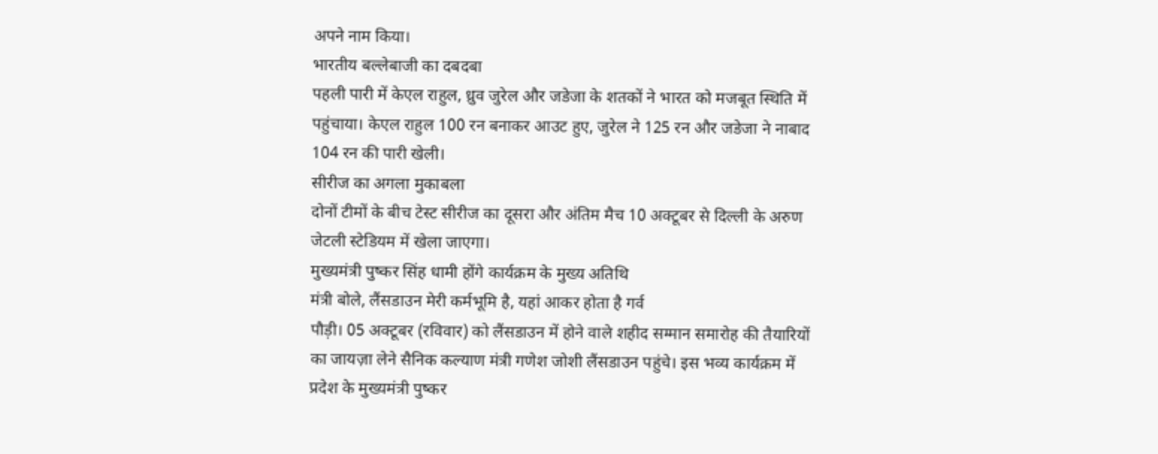अपने नाम किया।
भारतीय बल्लेबाजी का दबदबा
पहली पारी में केएल राहुल, ध्रुव जुरेल और जडेजा के शतकों ने भारत को मजबूत स्थिति में पहुंचाया। केएल राहुल 100 रन बनाकर आउट हुए, जुरेल ने 125 रन और जडेजा ने नाबाद 104 रन की पारी खेली।
सीरीज का अगला मुकाबला
दोनों टीमों के बीच टेस्ट सीरीज का दूसरा और अंतिम मैच 10 अक्टूबर से दिल्ली के अरुण जेटली स्टेडियम में खेला जाएगा।
मुख्यमंत्री पुष्कर सिंह धामी होंगे कार्यक्रम के मुख्य अतिथि
मंत्री बोले, लैंसडाउन मेरी कर्मभूमि है, यहां आकर होता है गर्व
पौड़ी। 05 अक्टूबर (रविवार) को लैंसडाउन में होने वाले शहीद सम्मान समारोह की तैयारियों का जायज़ा लेने सैनिक कल्याण मंत्री गणेश जोशी लैंसडाउन पहुंचे। इस भव्य कार्यक्रम में प्रदेश के मुख्यमंत्री पुष्कर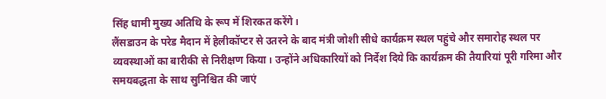सिंह धामी मुख्य अतिथि के रूप में शिरकत करेंगे।
लैंसडाउन के परेड मैदान में हेलीकॉप्टर से उतरने के बाद मंत्री जोशी सीधे कार्यक्रम स्थल पहुंचे और समारोह स्थल पर व्यवस्थाओं का बारीकी से निरीक्षण किया। उन्होंने अधिकारियों को निर्देश दिये कि कार्यक्रम की तैयारियां पूरी गरिमा और समयबद्धता के साथ सुनिश्चित की जाएं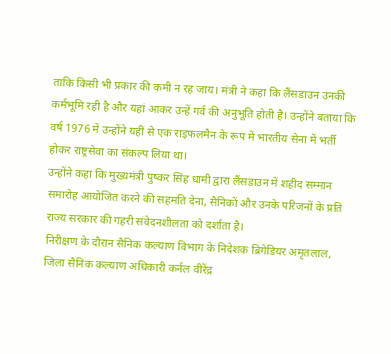ताकि किसी भी प्रकार की कमी न रह जाय। मंत्री ने कहा कि लैंसडाउन उनकी कर्मभूमि रही है और यहां आकर उन्हें गर्व की अनुभूति होती है। उन्होंने बताया कि वर्ष 1976 में उन्होंने यहीं से एक राइफलमैन के रूप में भारतीय सेना में भर्ती होकर राष्ट्रसेवा का संकल्प लिया था।
उन्होंने कहा कि मुख्यमंत्री पुष्कर सिंह धामी द्वारा लैंसडाउन में शहीद सम्मान समारोह आयोजित करने की सहमति देना, सैनिकों और उनके परिजनों के प्रति राज्य सरकार की गहरी संवेदनशीलता को दर्शाता है।
निरीक्षण के दौरान सैनिक कल्याण विभाग के निदेशक ब्रिगेडियर अमृतलाल, जिला सैनिक कल्याण अधिकारी कर्नल वीरेंद्र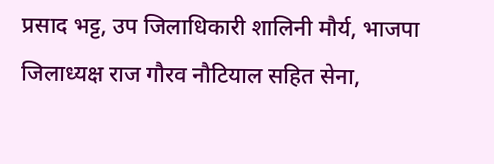प्रसाद भट्ट, उप जिलाधिकारी शालिनी मौर्य, भाजपा जिलाध्यक्ष राज गौरव नौटियाल सहित सेना,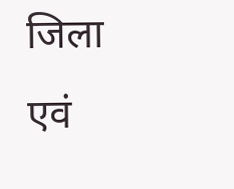जिला एवं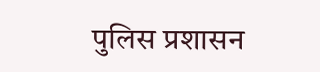पुलिस प्रशासन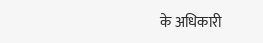के अधिकारी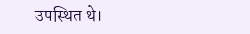उपस्थित थे।